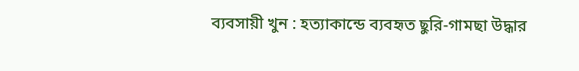ব্যবসায়ী খুন : হত্যাকান্ডে ব্যবহৃত ছুরি-গামছা উদ্ধার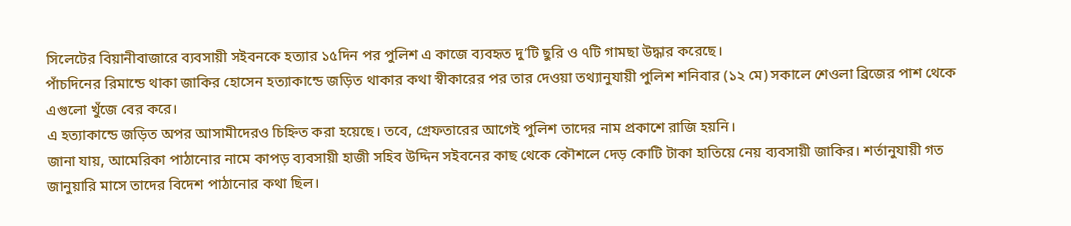সিলেটের বিয়ানীবাজারে ব্যবসায়ী সইবনকে হত্যার ১৫দিন পর পুলিশ এ কাজে ব্যবহৃত দু’টি ছুরি ও ৭টি গামছা উদ্ধার করেছে।
পাঁচদিনের রিমান্ডে থাকা জাকির হোসেন হত্যাকান্ডে জড়িত থাকার কথা স্বীকারের পর তার দেওয়া তথ্যানুযায়ী পুলিশ শনিবার (১২ মে) সকালে শেওলা ব্রিজের পাশ থেকে এগুলো খুঁজে বের করে।
এ হত্যাকান্ডে জড়িত অপর আসামীদেরও চিহ্নিত করা হয়েছে। তবে, গ্রেফতারের আগেই পুলিশ তাদের নাম প্রকাশে রাজি হয়নি।
জানা যায়, আমেরিকা পাঠানোর নামে কাপড় ব্যবসায়ী হাজী সহিব উদ্দিন সইবনের কাছ থেকে কৌশলে দেড় কোটি টাকা হাতিয়ে নেয় ব্যবসায়ী জাকির। শর্তানুযায়ী গত জানুয়ারি মাসে তাদের বিদেশ পাঠানোর কথা ছিল।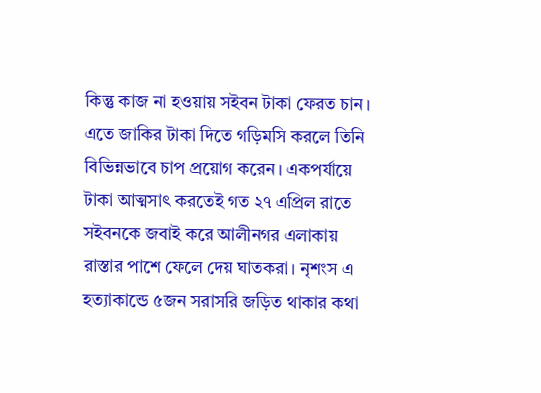কিন্তু কাজ না হওয়ায় সইবন টাকা ফেরত চান। এতে জাকির টাকা দিতে গড়িমসি করলে তিনি বিভিন্নভাবে চাপ প্রয়োগ করেন। একপর্যায়ে টাকা আত্মসাৎ করতেই গত ২৭ এপ্রিল রাতে সইবনকে জবাই করে আলীনগর এলাকায় রাস্তার পাশে ফেলে দেয় ঘাতকরা। নৃশংস এ হত্যাকান্ডে ৫জন সরাসরি জড়িত থাকার কথা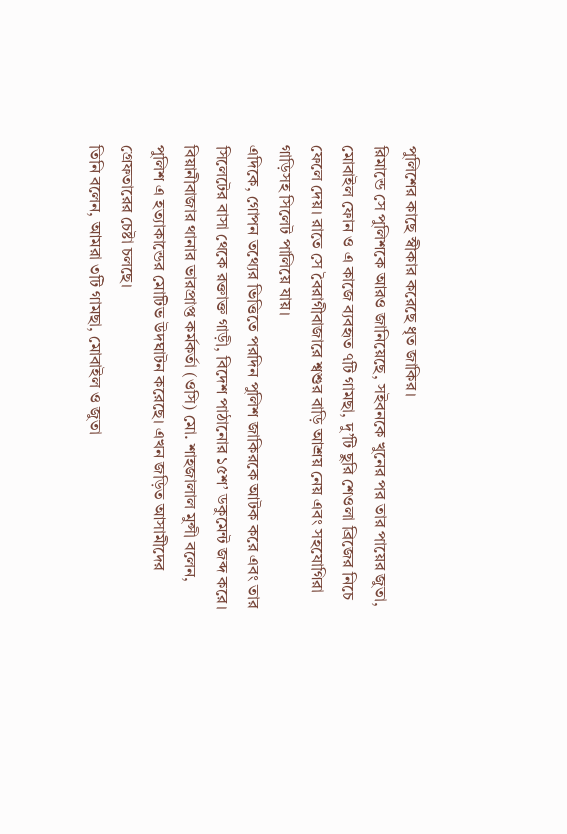পুলিশের কাছে স্বীকার করেছে ধৃত জাকির।
রিমান্ডে সে পুলিশকে আরও জানিয়েছে, সইবনকে খুনের পর তার পায়ের জুতা, মোবাইল ফোন ও এ কাজে ব্যবহৃত ৭টি গামছা, দু’টি ছুরি শেওলা ব্রিজের নিচে ফেলে দেয়। রাতে সে বৈরাগীবাজারে শ্বশুর বাড়ি আশ্রয় নেয় এবং সহযোগিরা গাড়িসহ সিলেট পালিয়ে যায়।
এদিকে, গোপন তথ্যের ভিত্তিতে পরদিন পুলিশ জাকিরকে আটক করে এবং তার সিলেটের বাসা থেকে রক্তাক্ত গাড়ী, বিদেশ পাঠানোর ১৫শ’ ডকুমেন্ট জব্দ করে।
বিয়ানীবাজার থানার ভারপ্রাপ্ত কর্মকর্তা (ওসি) মো. শাহজালাল মুন্সী বলেন, পুলিশ এ হত্যাকান্ডের মোটিভ উদঘাটন করেছে। এখন জড়িত আসামীদের গ্রেফতারের চেষ্টা চলছে।
তিনি বলেন, আমরা ৩টি গামছা, মোবাইল ও জুতা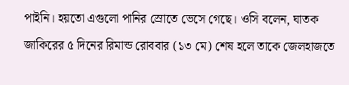পাইনি। হয়তো এগুলো পানির স্রোতে ভেসে গেছে। ওসি বলেন, ঘাতক জাকিরের ৫ দিনের রিমান্ড রোববার (১৩ মে) শেষ হলে তাকে জেলহাজতে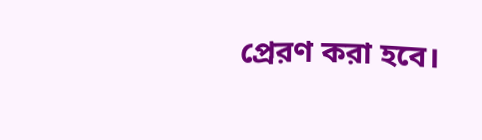প্রেরণ করা হবে।